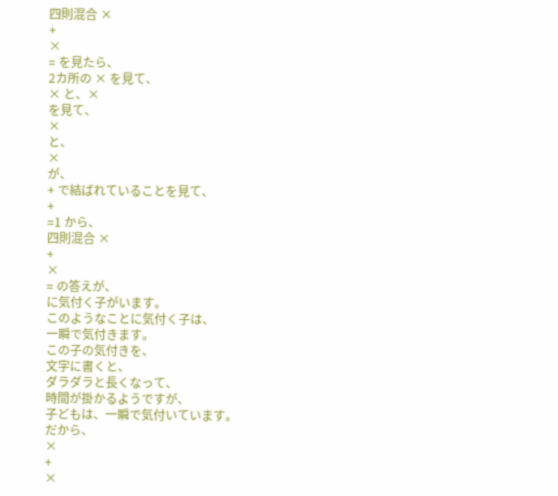四則混合 ×
+
×
= を見たら、
2カ所の × を見て、
× と、×
を見て、
×
と、
×
が、
+ で結ばれていることを見て、
+
=1 から、
四則混合 ×
+
×
= の答えが、
に気付く子がいます。
このようなことに気付く子は、
一瞬で気付きます。
この子の気付きを、
文字に書くと、
ダラダラと長くなって、
時間が掛かるようですが、
子どもは、一瞬で気付いています。
だから、
×
+
×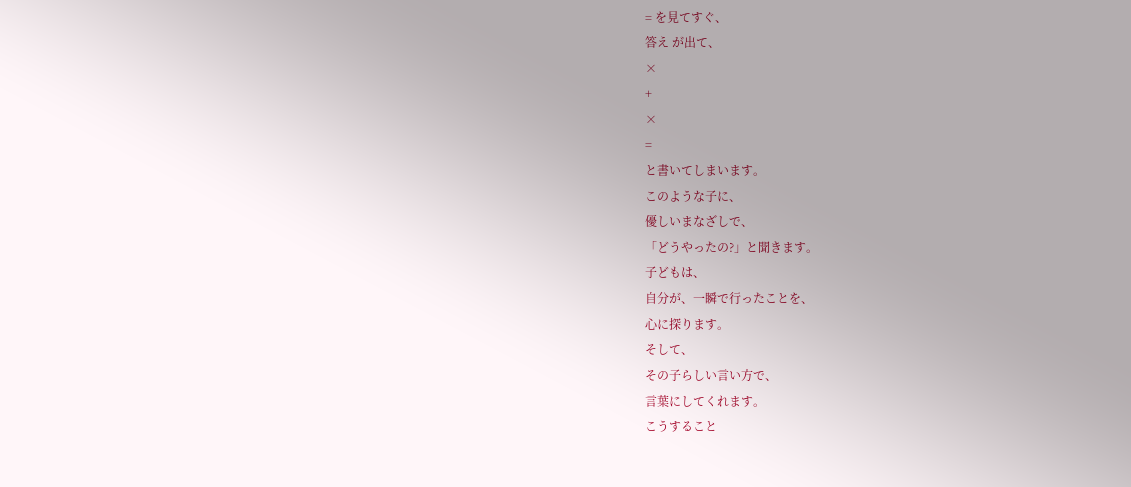= を見てすぐ、
答え が出て、
×
+
×
=
と書いてしまいます。
このような子に、
優しいまなざしで、
「どうやったの?」と聞きます。
子どもは、
自分が、一瞬で行ったことを、
心に探ります。
そして、
その子らしい言い方で、
言葉にしてくれます。
こうすること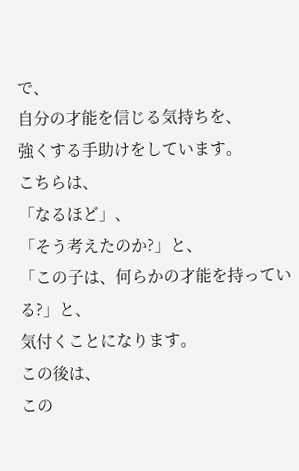で、
自分の才能を信じる気持ちを、
強くする手助けをしています。
こちらは、
「なるほど」、
「そう考えたのか?」と、
「この子は、何らかの才能を持っている?」と、
気付くことになります。
この後は、
この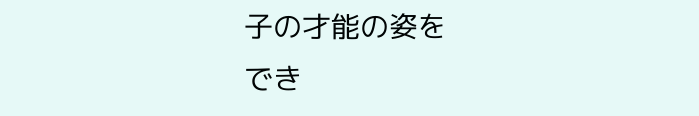子の才能の姿を
でき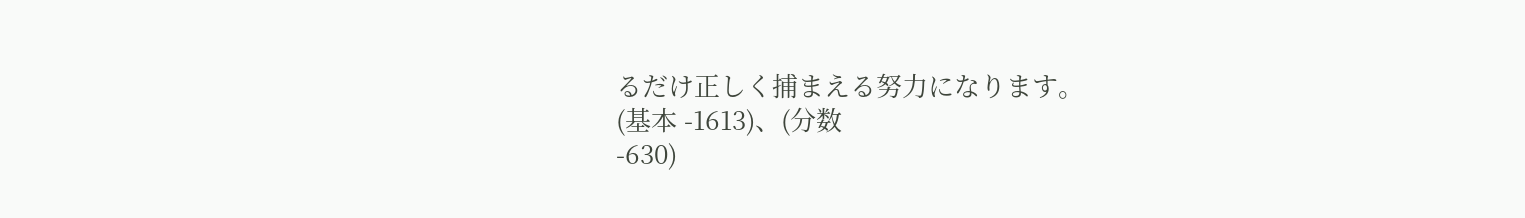るだけ正しく捕まえる努力になります。
(基本 -1613)、(分数
-630)